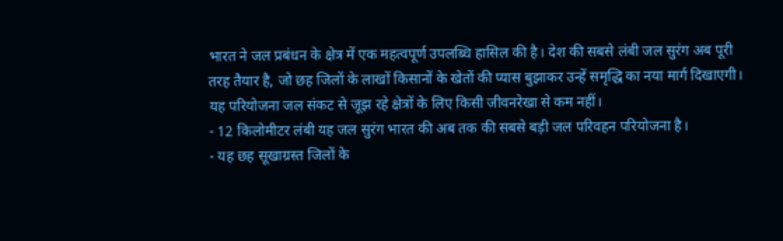भारत ने जल प्रबंधन के क्षेत्र में एक महत्वपूर्ण उपलब्धि हासिल की है। देश की सबसे लंबी जल सुरंग अब पूरी तरह तैयार है, जो छह जिलों के लाखों किसानों के खेतों की प्यास बुझाकर उन्हें समृद्धि का नया मार्ग दिखाएगी। यह परियोजना जल संकट से जूझ रहे क्षेत्रों के लिए किसी जीवनरेखा से कम नहीं।
- 12 किलोमीटर लंबी यह जल सुरंग भारत की अब तक की सबसे बड़ी जल परिवहन परियोजना है।
- यह छह सूखाग्रस्त जिलों के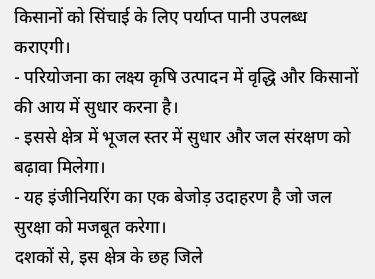किसानों को सिंचाई के लिए पर्याप्त पानी उपलब्ध कराएगी।
- परियोजना का लक्ष्य कृषि उत्पादन में वृद्धि और किसानों की आय में सुधार करना है।
- इससे क्षेत्र में भूजल स्तर में सुधार और जल संरक्षण को बढ़ावा मिलेगा।
- यह इंजीनियरिंग का एक बेजोड़ उदाहरण है जो जल सुरक्षा को मजबूत करेगा।
दशकों से, इस क्षेत्र के छह जिले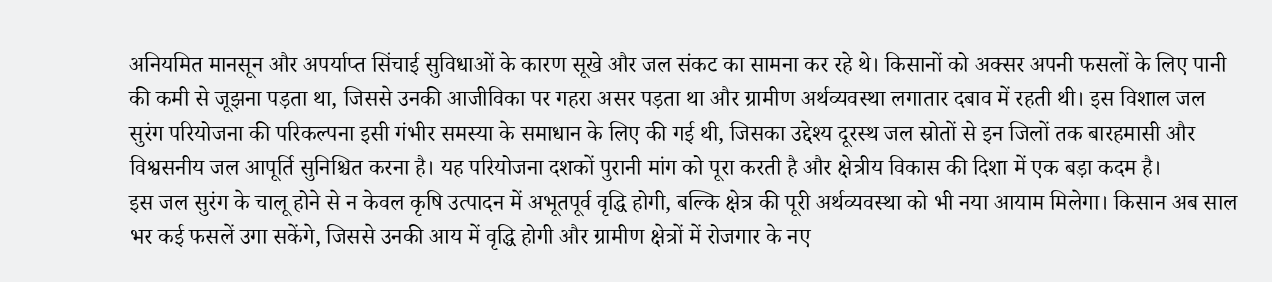अनियमित मानसून और अपर्याप्त सिंचाई सुविधाओं के कारण सूखे और जल संकट का सामना कर रहे थे। किसानों को अक्सर अपनी फसलों के लिए पानी की कमी से जूझना पड़ता था, जिससे उनकी आजीविका पर गहरा असर पड़ता था और ग्रामीण अर्थव्यवस्था लगातार दबाव में रहती थी। इस विशाल जल सुरंग परियोजना की परिकल्पना इसी गंभीर समस्या के समाधान के लिए की गई थी, जिसका उद्देश्य दूरस्थ जल स्रोतों से इन जिलों तक बारहमासी और विश्वसनीय जल आपूर्ति सुनिश्चित करना है। यह परियोजना दशकों पुरानी मांग को पूरा करती है और क्षेत्रीय विकास की दिशा में एक बड़ा कदम है।
इस जल सुरंग के चालू होने से न केवल कृषि उत्पादन में अभूतपूर्व वृद्धि होगी, बल्कि क्षेत्र की पूरी अर्थव्यवस्था को भी नया आयाम मिलेगा। किसान अब साल भर कई फसलें उगा सकेंगे, जिससे उनकी आय में वृद्धि होगी और ग्रामीण क्षेत्रों में रोजगार के नए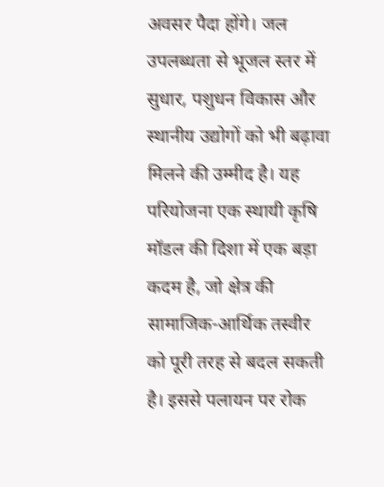अवसर पैदा होंगे। जल उपलब्धता से भूजल स्तर में सुधार, पशुधन विकास और स्थानीय उद्योगों को भी बढ़ावा मिलने की उम्मीद है। यह परियोजना एक स्थायी कृषि मॉडल की दिशा में एक बड़ा कदम है, जो क्षेत्र की सामाजिक-आर्थिक तस्वीर को पूरी तरह से बदल सकती है। इससे पलायन पर रोक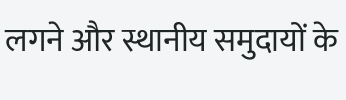लगने और स्थानीय समुदायों के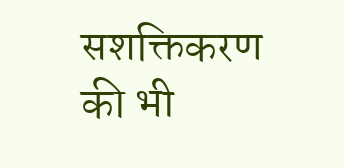सशक्तिकरण की भी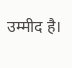उम्मीद है।